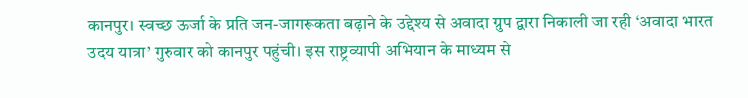कानपुर। स्वच्छ ऊर्जा के प्रति जन-जागरूकता बढ़ाने के उद्देश्य से अवादा ग्रुप द्वारा निकाली जा रही ‘अवादा भारत उदय यात्रा’ गुरुवार को कानपुर पहुंची। इस राष्ट्रव्यापी अभियान के माध्यम से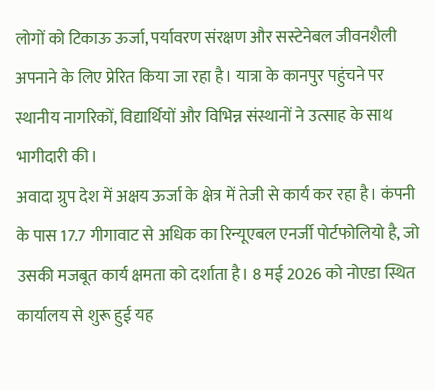लोगों को टिकाऊ ऊर्जा, पर्यावरण संरक्षण और सस्टेनेबल जीवनशैली अपनाने के लिए प्रेरित किया जा रहा है। यात्रा के कानपुर पहुंचने पर स्थानीय नागरिकों, विद्यार्थियों और विभिन्न संस्थानों ने उत्साह के साथ भागीदारी की।
अवादा ग्रुप देश में अक्षय ऊर्जा के क्षेत्र में तेजी से कार्य कर रहा है। कंपनी के पास 17.7 गीगावाट से अधिक का रिन्यूएबल एनर्जी पोर्टफोलियो है, जो उसकी मजबूत कार्य क्षमता को दर्शाता है। 8 मई 2026 को नोएडा स्थित कार्यालय से शुरू हुई यह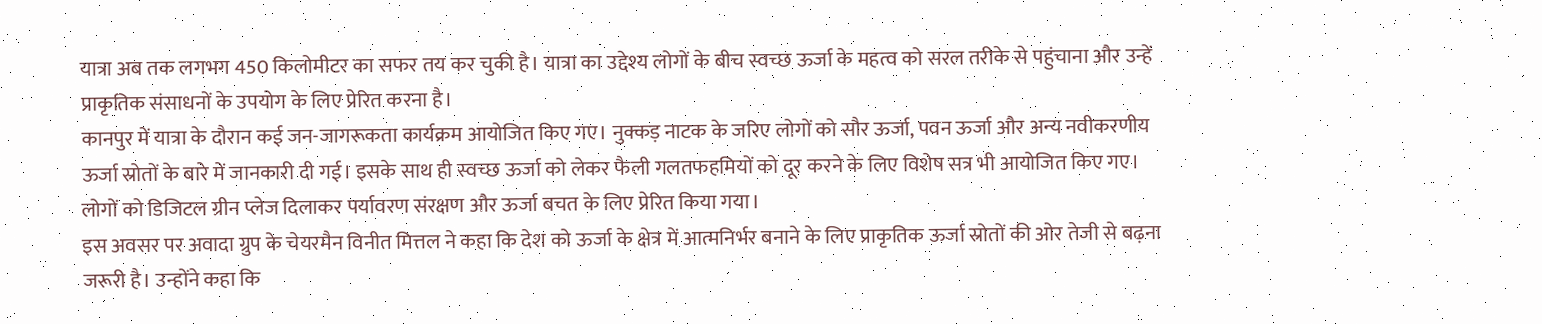यात्रा अब तक लगभग 450 किलोमीटर का सफर तय कर चुकी है। यात्रा का उद्देश्य लोगों के बीच स्वच्छ ऊर्जा के महत्व को सरल तरीके से पहुंचाना और उन्हें प्राकृतिक संसाधनों के उपयोग के लिए प्रेरित करना है।
कानपुर में यात्रा के दौरान कई जन-जागरूकता कार्यक्रम आयोजित किए गए। नुक्कड़ नाटक के जरिए लोगों को सौर ऊर्जा, पवन ऊर्जा और अन्य नवीकरणीय ऊर्जा स्रोतों के बारे में जानकारी दी गई। इसके साथ ही स्वच्छ ऊर्जा को लेकर फैली गलतफहमियों को दूर करने के लिए विशेष सत्र भी आयोजित किए गए। लोगों को डिजिटल ग्रीन प्लेज दिलाकर पर्यावरण संरक्षण और ऊर्जा बचत के लिए प्रेरित किया गया।
इस अवसर पर अवादा ग्रुप के चेयरमैन विनीत मित्तल ने कहा कि देश को ऊर्जा के क्षेत्र में आत्मनिर्भर बनाने के लिए प्राकृतिक ऊर्जा स्रोतों की ओर तेजी से बढ़ना जरूरी है। उन्होंने कहा कि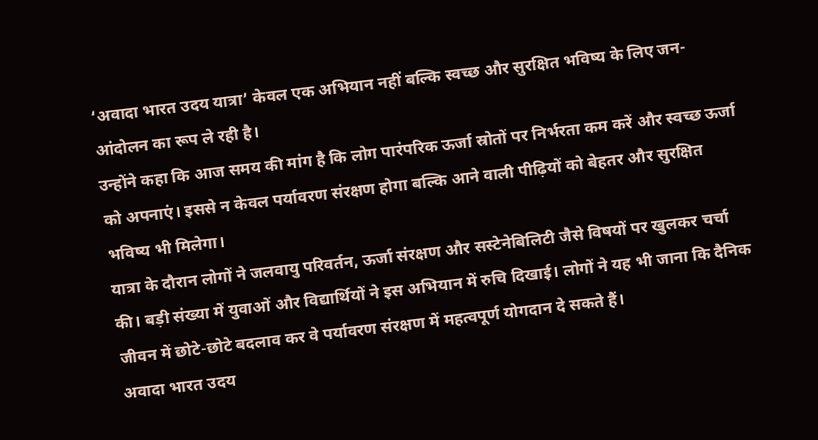‘अवादा भारत उदय यात्रा’ केवल एक अभियान नहीं बल्कि स्वच्छ और सुरक्षित भविष्य के लिए जन-आंदोलन का रूप ले रही है।
उन्होंने कहा कि आज समय की मांग है कि लोग पारंपरिक ऊर्जा स्रोतों पर निर्भरता कम करें और स्वच्छ ऊर्जा को अपनाएं। इससे न केवल पर्यावरण संरक्षण होगा बल्कि आने वाली पीढ़ियों को बेहतर और सुरक्षित भविष्य भी मिलेगा।
यात्रा के दौरान लोगों ने जलवायु परिवर्तन, ऊर्जा संरक्षण और सस्टेनेबिलिटी जैसे विषयों पर खुलकर चर्चा की। बड़ी संख्या में युवाओं और विद्यार्थियों ने इस अभियान में रुचि दिखाई। लोगों ने यह भी जाना कि दैनिक जीवन में छोटे-छोटे बदलाव कर वे पर्यावरण संरक्षण में महत्वपूर्ण योगदान दे सकते हैं।
अवादा भारत उदय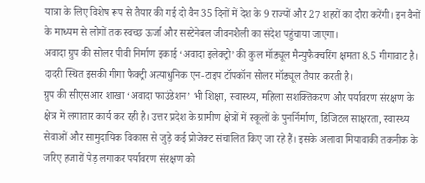यात्रा के लिए विशेष रूप से तैयार की गई दो वैन 35 दिनों में देश के 9 राज्यों और 27 शहरों का दौरा करेंगी। इन वैनों के माध्यम से लोगों तक स्वच्छ ऊर्जा और सस्टेनेबल जीवनशैली का संदेश पहुंचाया जाएगा।
अवादा ग्रुप की सोलर पीवी निर्माण इकाई ‘अवादा इलेक्ट्रो’ की कुल मॉड्यूल मैन्युफैक्चरिंग क्षमता 8.5 गीगावाट है। दादरी स्थित इसकी गीगा फैक्ट्री अत्याधुनिक एन-टाइप टॉपकॉन सोलर मॉड्यूल तैयार करती है।
ग्रुप की सीएसआर शाखा ‘अवादा फाउंडेशन’ भी शिक्षा, स्वास्थ्य, महिला सशक्तिकरण और पर्यावरण संरक्षण के क्षेत्र में लगातार कार्य कर रही है। उत्तर प्रदेश के ग्रामीण क्षेत्रों में स्कूलों के पुनर्निर्माण, डिजिटल साक्षरता, स्वास्थ्य सेवाओं और सामुदायिक विकास से जुड़े कई प्रोजेक्ट संचालित किए जा रहे हैं। इसके अलावा मियावाकी तकनीक के जरिए हजारों पेड़ लगाकर पर्यावरण संरक्षण को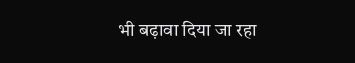भी बढ़ावा दिया जा रहा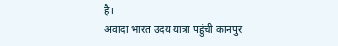है।
अवादा भारत उदय यात्रा पहुंची कानपुर